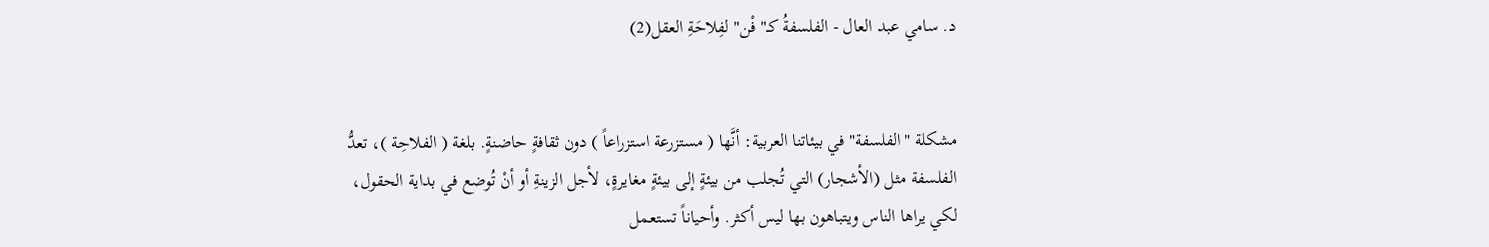د. سامي عبد العال - الفلسفةُ كـ" فْن" لفِلاحَةِ العقل(2)


مشكلة "الفلسفة" في بيئاتنا العربية: أنَّها ( مستزرعة استزراعاً ) دون ثقافةٍ حاضنةٍ. بلغة ( الفلاحِة )، تعدُّ الفلسفة مثل (الأشجار) التي تُجلب من بيئةٍ إلى بيئةٍ مغايرةٍ، لأجل الزينةِ أو أنْ تُوضع في بداية الحقول، لكي يراها الناس ويتباهون بها ليس أكثر. وأحياناً تستعمل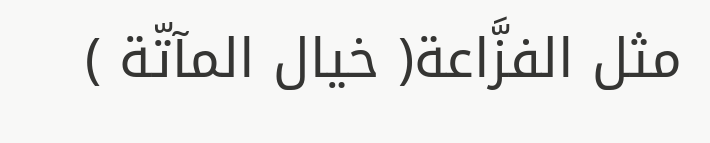مثل الفزَّاعة( خيال المآتّة )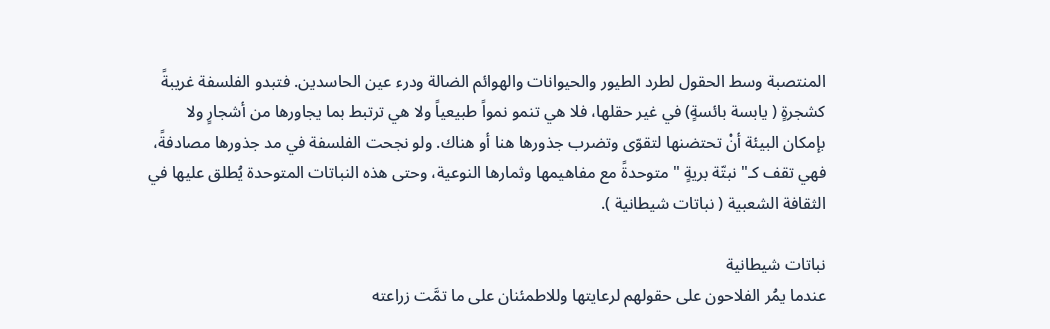المنتصبة وسط الحقول لطرد الطيور والحيوانات والهوائم الضالة ودرء عين الحاسدين. فتبدو الفلسفة غريبةً كشجرةٍ ( يابسة بائسةٍ) في غير حقلها، فلا هي تنمو نمواً طبيعياً ولا هي ترتبط بما يجاورها من أشجارٍ ولا بإمكان البيئة أنْ تحتضنها لتقوّى وتضرب جذورها هنا أو هناك. ولو نجحت الفلسفة في مد جذورها مصادفةً، فهي تقف كـ" نبتّة بريةٍ " متوحدةً مع مفاهيمها وثمارها النوعية، وحتى هذه النباتات المتوحدة يُطلق عليها في الثقافة الشعبية ( نباتات شيطانية ).

نباتات شيطانية
عندما يمُر الفلاحون على حقولهم لرعايتها وللاطمئنان على ما تمَّت زراعته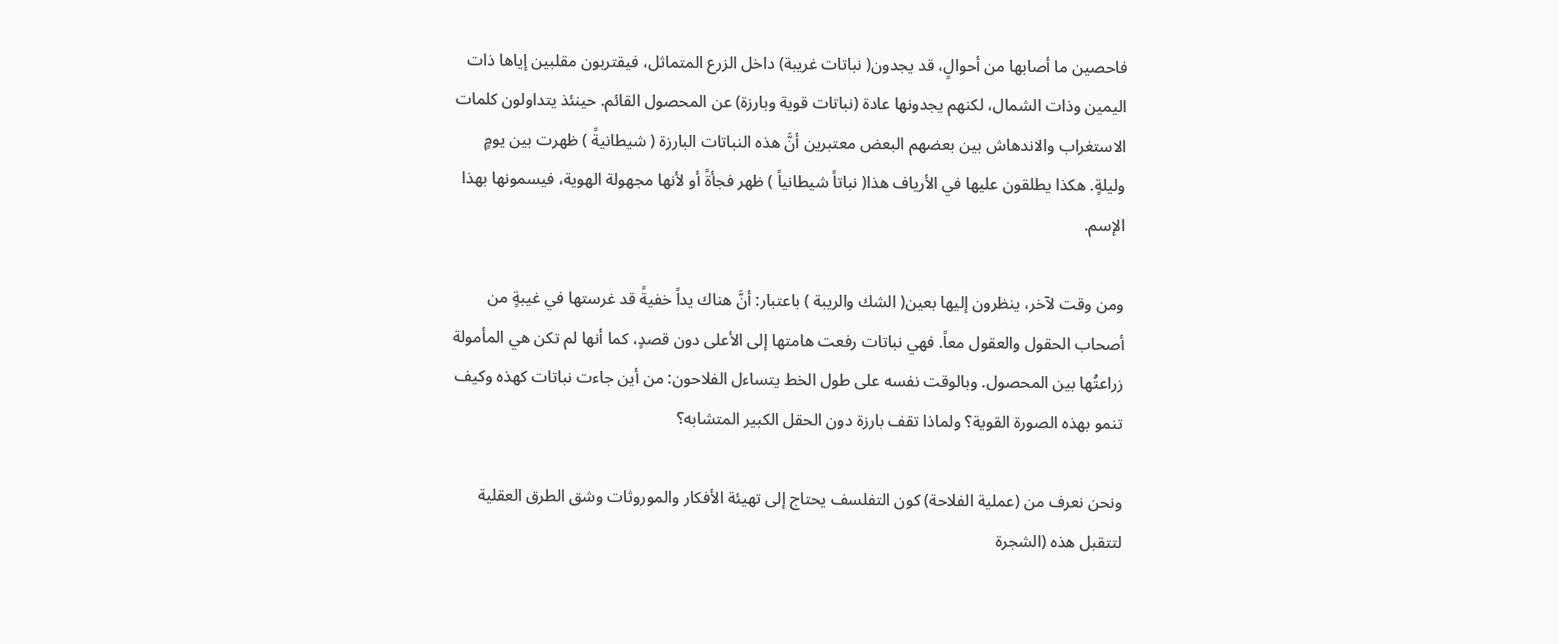فاحصين ما أصابها من أحوالٍ، قد يجدون( نباتات غريبة) داخل الزرع المتماثل، فيقتربون مقلبين إياها ذات اليمين وذات الشمال، لكنهم يجدونها عادة (نباتات قوية وبارزة) عن المحصول القائم. حينئذ يتداولون كلمات الاستغراب والاندهاش بين بعضهم البعض معتبرين أنَّ هذه النباتات البارزة ( شيطانيةً ) ظهرت بين يومٍ وليلةٍ. هكذا يطلقون عليها في الأرياف هذا( نباتاً شيطانياً ) ظهر فجأةً أو لأنها مجهولة الهوية، فيسمونها بهذا الإسم.

ومن وقت لآخر، ينظرون إليها بعين( الشك والريبة ) باعتبار: أنَّ هناك يداً خفيةً قد غرستها في غيبةٍ من أصحاب الحقول والعقول معاً. فهي نباتات رفعت هامتها إلى الأعلى دون قصدٍ، كما أنها لم تكن هي المأمولة زراعتُها بين المحصول. وبالوقت نفسه على طول الخط يتساءل الفلاحون: من أين جاءت نباتات كهذه وكيف تنمو بهذه الصورة القوية؟ ولماذا تقف بارزة دون الحقل الكبير المتشابه؟

ونحن نعرف من (عملية الفلاحة) كون التفلسف يحتاج إلى تهيئة الأفكار والموروثات وشق الطرق العقلية لتتقبل هذه (الشجرة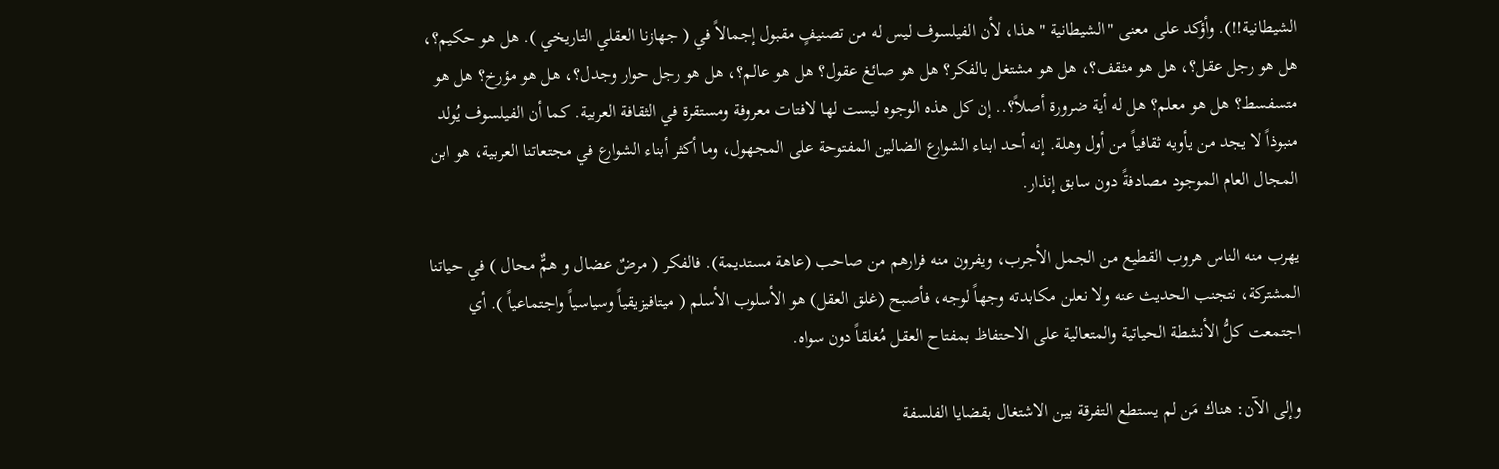الشيطانية!!). وأؤكد على معنى "الشيطانية " هذا، لأن الفيلسوف ليس له من تصنيفٍ مقبول إجمالاً في ( جهازنا العقلي التاريخي ). هل هو حكيم؟، هل هو رجل عقل؟، هل هو مثقف؟، هل هو مشتغل بالفكر؟ هل هو صائغ عقول؟ هل هو عالم؟، هل هو رجل حوار وجدل؟، هل هو مؤرخ؟ هل هو متسفسط؟ هل هو معلم؟ هل له أية ضرورة أصلاً؟.. إن كل هذه الوجوه ليست لها لافتات معروفة ومستقرة في الثقافة العربية. كما أن الفيلسوف يُولد منبوذاً لا يجد من يأويه ثقافياً من أول وهلة. إنه أحد ابناء الشوارع الضالين المفتوحة على المجهول، وما أكثر أبناء الشوارع في مجتعاتنا العربية، هو ابن المجال العام الموجود مصادفةً دون سابق إنذار.

يهرب منه الناس هروب القطيع من الجمل الأجرب، ويفرون منه فرارهم من صاحب (عاهة مستديمة). فالفكر ( مرضٌ عضال و همٌّ محال ) في حياتنا المشتركة، نتجنب الحديث عنه ولا نعلن مكابدته وجهاً لوجه، فأصبح (غلق العقل) هو الأسلوب الأسلم ( ميتافيزيقياً وسياسياً واجتماعياً ). أي اجتمعت كلُّ الأنشطة الحياتية والمتعالية على الاحتفاظ بمفتاح العقل مُغلقاً دون سواه.

وإلى الآن: هناك مَن لم يستطع التفرقة بين الاشتغال بقضايا الفلسفة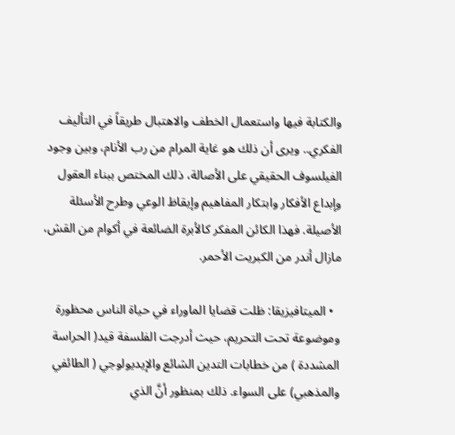والكتابة فيها واستعمال الخطف والاهتبال طريقاً في التأليف الفكري.. ويرى أن ذلك هو غاية المرام من رب الأنام، وبين وجود الفيلسوف الحقيقي على الأصالة، ذلك المختص ببناء العقول وإبداع الأفكار وابتكار المفاهيم وإيقاظ الوعي وطرح الأسئلة الأصيلة. فهذا الكائن المفكر كالأبرة الضائعة في أكوام من القش، مازال أندر من الكبريت الأحمر.

  • الميتافيزيقا: ظلت قضايا الماوراء في حياة الناس محظورة وموضوعة تحت التحريم، حيث أدرجت الفلسفة قيد( الحراسة المشددة ) من خطابات التدين الشائع والإيديولوجي ( الطائفي والمذهبي) على السواء. ذلك بمنظور أنَّ الذي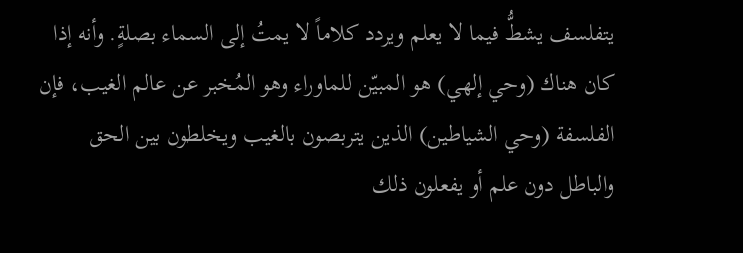يتفلسف يشطُّ فيما لا يعلم ويردد كلاماً لا يمتُ إلى السماء بصلةٍ. وأنه إذا كان هناك (وحي إلهي) هو المبيّن للماوراء وهو المُخبر عن عالم الغيب، فإن الفلسفة (وحي الشياطين) الذين يتربصون بالغيب ويخلطون بين الحق والباطل دون علم أو يفعلون ذلك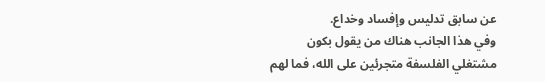عن سابق تدليس وإفساد وخداع.
وفي هذا الجانب هناك من يقول بكون مشتغلي الفلسفة متجرئين على الله، فما لهم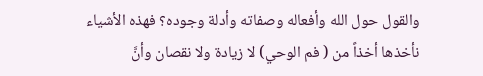والقول حول الله وأفعاله وصفاته وأدلة وجوده؟ فهذه الأشياء نأخذها أخذاً من ( فم الوحي) لا زيادة ولا نقصان وأنَّ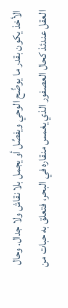الأخذ يكون بقدر ما يوضِّح الوحي ويفصِّل أو يجمل بلا نقاش ولا جدال. وحال العقل عندئذ كحال العصفور الذي يغمس منقاره في البحر، فتعلق به حبات من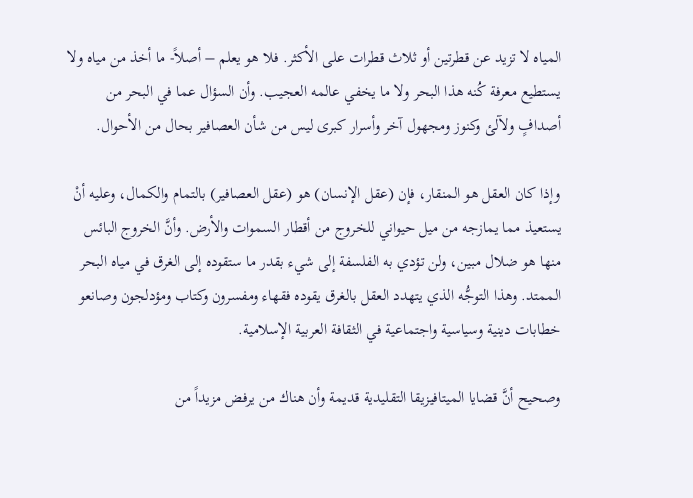المياه لا تزيد عن قطرتين أو ثلاث قطرات على الأكثر. فلا هو يعلم – أصلاً- ما أخذ من مياه ولا يستطيع معرفة كُنه هذا البحر ولا ما يخفي عالمه العجيب. وأن السؤال عما في البحر من أصدافٍ ولآلئ وكنوز ومجهول آخر وأسرار كبرى ليس من شأن العصافير بحال من الأحوال.

وإذا كان العقل هو المنقار، فإن (عقل الإنسان) هو (عقل العصافير) بالتمام والكمال، وعليه أنْ يستعيذ مما يمازجه من ميل حيواني للخروج من أقطار السموات والأرض. وأنَّ الخروج البائس منها هو ضلال مبين، ولن تؤدي به الفلسفة إلى شيء بقدر ما ستقوده إلى الغرق في مياه البحر الممتد. وهذا التوجُّه الذي يتهدد العقل بالغرق يقوده فقهاء ومفسرون وكتاب ومؤدلجون وصانعو خطابات دينية وسياسية واجتماعية في الثقافة العربية الإسلامية.

وصحيح أنَّ قضايا الميتافيزيقا التقليدية قديمة وأن هناك من يرفض مزيداً من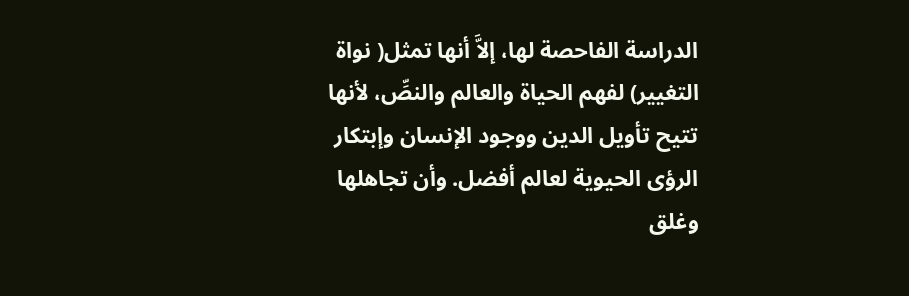الدراسة الفاحصة لها، إلاَّ أنها تمثل( نواة التغيير) لفهم الحياة والعالم والنصِّ، لأنها تتيح تأويل الدين ووجود الإنسان وإبتكار الرؤى الحيوية لعالم أفضل. وأن تجاهلها وغلق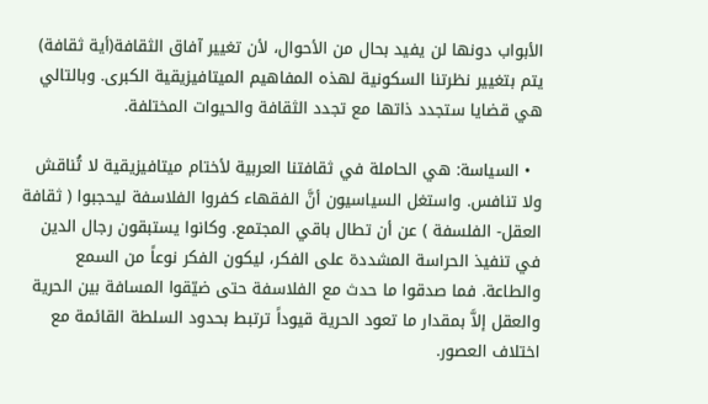الأبواب دونها لن يفيد بحال من الأحوال، لأن تغيير آفاق الثقافة(أية ثقافة) يتم بتغيير نظرتنا السكونية لهذه المفاهيم الميتافيزيقية الكبرى. وبالتالي هي قضايا ستجدد ذاتها مع تجدد الثقافة والحيوات المختلفة.

  • السياسة: هي الحاملة في ثقافتنا العربية لأختام ميتافيزيقية لا تُناقش ولا تنافس. واستغل السياسيون أنَّ الفقهاء كفروا الفلاسفة ليحجبوا ( ثقافة العقل- الفلسفة ) عن أن تطال باقي المجتمع. وكانوا يستبقون رجال الدين في تنفيذ الحراسة المشددة على الفكر، ليكون الفكر نوعاً من السمع والطاعة. فما صدقوا ما حدث مع الفلاسفة حتى ضيّقوا المسافة بين الحرية والعقل إلاَّ بمقدار ما تعود الحرية قيوداً ترتبط بحدود السلطة القائمة مع اختلاف العصور.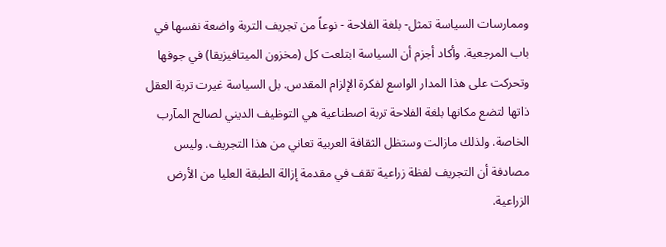وممارسات السياسة تمثل- بلغة الفلاحة - نوعاً من تجريف التربة واضعة نفسها في باب المرجعية. وأكاد أجزم أن السياسة ابتلعت كل (مخزون الميتافيزيقا) في جوفها وتحركت على هذا المدار الواسع لفكرة الإلزام المقدس. بل السياسة غيرت تربة العقل ذاتها لتضع مكانها بلغة الفلاحة تربة اصطناعية هي التوظيف الديني لصالح المآرب الخاصة. ولذلك مازالت وستظل الثقافة العربية تعاني من هذا التجريف. وليس مصادفة أن التجريف لفظة زراعية تقف في مقدمة إزالة الطبقة العليا من الأرض الزراعية.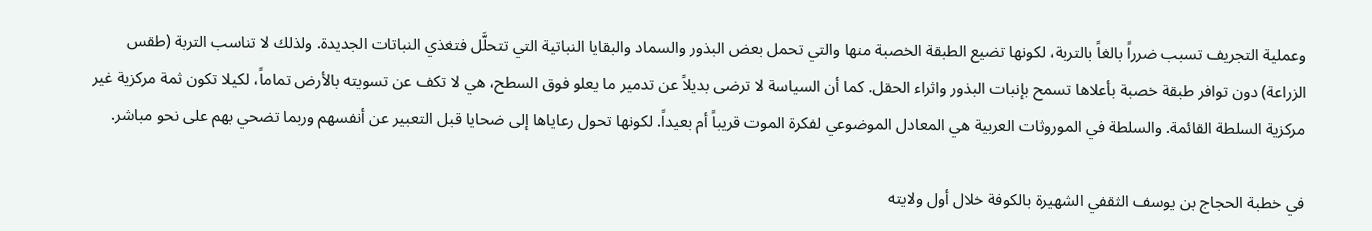وعملية التجريف تسبب ضرراً بالغاً بالتربة، لكونها تضيع الطبقة الخصبة منها والتي تحمل بعض البذور والسماد والبقايا النباتية التي تتحلَّل فتغذي النباتات الجديدة. ولذلك لا تناسب التربة (طقس الزراعة) دون توافر طبقة خصبة بأعلاها تسمح بإنبات البذور واثراء الحقل. كما أن السياسة لا ترضى بديلاً عن تدمير ما يعلو فوق السطح، هي لا تكف عن تسويته بالأرض تماماً، لكيلا تكون ثمة مركزية غير مركزية السلطة القائمة. والسلطة في الموروثات العربية هي المعادل الموضوعي لفكرة الموت قريباً أم بعيداً. لكونها تحول رعاياها إلى ضحايا قبل التعبير عن أنفسهم وربما تضحي بهم على نحو مباشر.

في خطبة الحجاج بن يوسف الثقفي الشهيرة بالكوفة خلال أول ولايته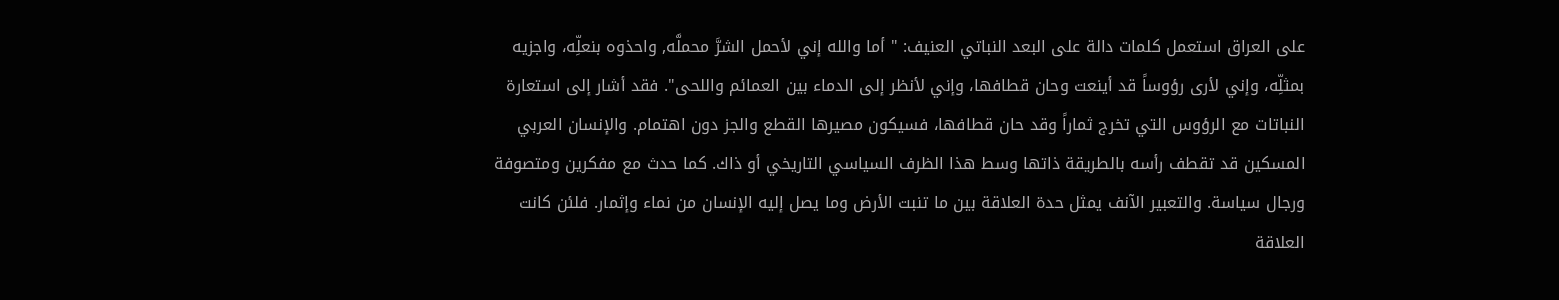على العراق استعمل كلمات دالة على البعد النباتي العنيف: " أما والله إني لأحمل الشرَّ محملَّه, واحذوه بنعلِّه، واجزيه بمثلِّه، وإني لأرى رؤوساً قد أينعت وحان قطافها، وإني لأنظر إلى الدماء بين العمائم واللحى". فقد أشار إلى استعارة النباتات مع الرؤوس التي تخرج ثماراً وقد حان قطافها، فسيكون مصيرها القطع والجز دون اهتمام. والإنسان العربي المسكين قد تقطف رأسه بالطريقة ذاتها وسط هذا الظرف السياسي التاريخي أو ذاك. كما حدث مع مفكرين ومتصوفة ورجال سياسة. والتعبير الآنف يمثل حدة العلاقة بين ما تنبت الأرض وما يصل إليه الإنسان من نماء وإثمار. فلئن كانت العلاقة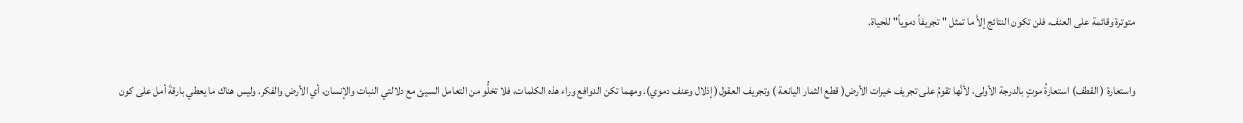متوترة وقائمة على العنف، فلن تكون النتائج إلاَّ ما تمثل " تجريفاً دموياً" للحياة.

واستعارة ( القطف) استعارةُ موتٍ بالدرجة الأولى، لأنَّها تقومُ على تجريف خيرات الأرض( قطع الثمار اليانعة ) وتجريف العقول( إذلال وعنف دموي). ومهما تكن الدوافع وراء هذه الكلمات، فلا تخلُّو من التعامل السيئ مع دلالتي النبات والإنسان، أي الأرض والفكر. وليس هناك ما يعطي بارقةَ أمل على كون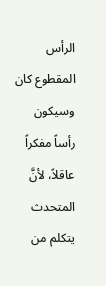الرأس المقطوع كان وسيكون رأساً مفكراً عاقلاً، لأنَّ المتحدث يتكلم من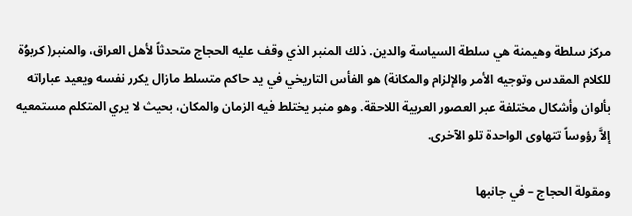مركز سلطة وهيمنة هي سلطة السياسة والدين. ذلك المنبر الذي وقف عليه الحجاج متحدثاً لأهل العراق، والمنبر( كربوُة للكلام المقدس وتوجيه الأمر والإلزام والمكانة) هو الفأس التاريخي في يد حاكم متسلط مازال يكرر نفسه ويعيد عباراته بألوان وأشكال مختلفة عبر العصور العربية اللاحقة. وهو منبر يختلط فيه الزمان والمكان، بحيث لا يري المتكلم مستمعيه إلاَّ رؤوساً تتهاوى الواحدة تلو الآخرى.

ومقولة الحجاج – في جانبها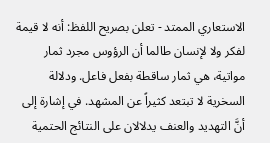الاستعاري الممتد - تعلن بصريح اللفظ: أنه لا قيمة لفكر ولا لإنسان طالما أن الرؤوس مجرد ثمار مواتية، هي ثمار ساقطة بفعل فاعل. ودلالة السخرية لا تبتعد كثيراً عن المشهد. في إشارة إلى أنَّ التهديد والعنف يدلالان على النتائج الحتمية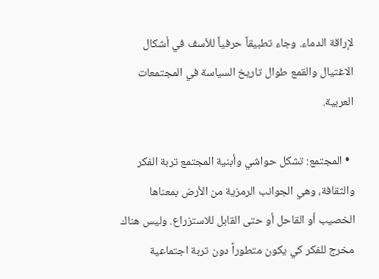لإراقة الدماء. وجاء تطبيقاً حرفياً للأسف في أشكال الاغتيال والقمع طوال تاريخ السياسة في المجتمعات العربية.

  • المجتمع: تشكل حواشي وأبنية المجتمع تربة الفكر والثقافة، وهي الجوانب الرمزية من الأرض بمعناها الخصيب أو القاحل أو حتى القابل للاستزراع. وليس هناك مخرج للفكر كي يكون متطوراً دون تربة اجتماعية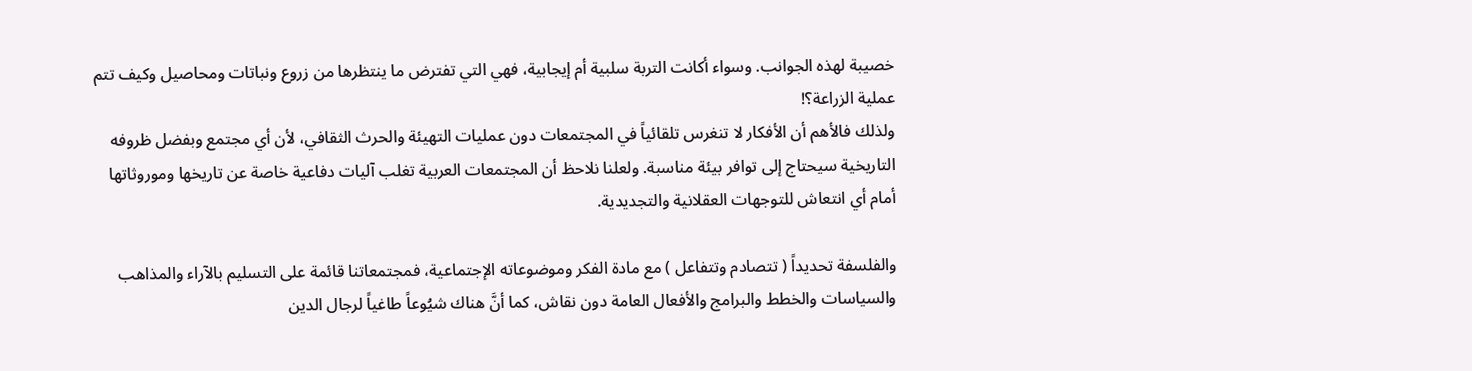خصيبة لهذه الجوانب. وسواء أكانت التربة سلبية أم إيجابية، فهي التي تفترض ما ينتظرها من زروع ونباتات ومحاصيل وكيف تتم عملية الزراعة؟!
ولذلك فالأهم أن الأفكار لا تنغرس تلقائياً في المجتمعات دون عمليات التهيئة والحرث الثقافي، لأن أي مجتمع وبفضل ظروفه التاريخية سيحتاج إلى توافر بيئة مناسبة. ولعلنا نلاحظ أن المجتمعات العربية تغلب آليات دفاعية خاصة عن تاريخها وموروثاتها أمام أي انتعاش للتوجهات العقلانية والتجديدية.

والفلسفة تحديداً ( تتصادم وتتفاعل ) مع مادة الفكر وموضوعاته الإجتماعية، فمجتمعاتنا قائمة على التسليم بالآراء والمذاهب والسياسات والخطط والبرامج والأفعال العامة دون نقاش، كما أنَّ هناك شيُوعاً طاغياً لرجال الدين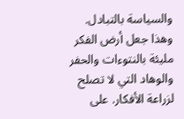والسياسة بالتبادل. وهذا جعل أرض الفكر مليئة بالنتوءات والحفر والوهاد التي لا تصلح لزراعة الأفكار. على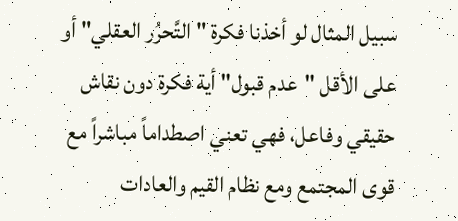سبيل المثال لو أخذنا فكرة " التَّحرُر العقلي" أو على الأقل "عدم قبول" أية فكرة دون نقاش حقيقي وفاعل، فهي تعني اصطداماً مباشراً مع قوى المجتمع ومع نظام القيم والعادات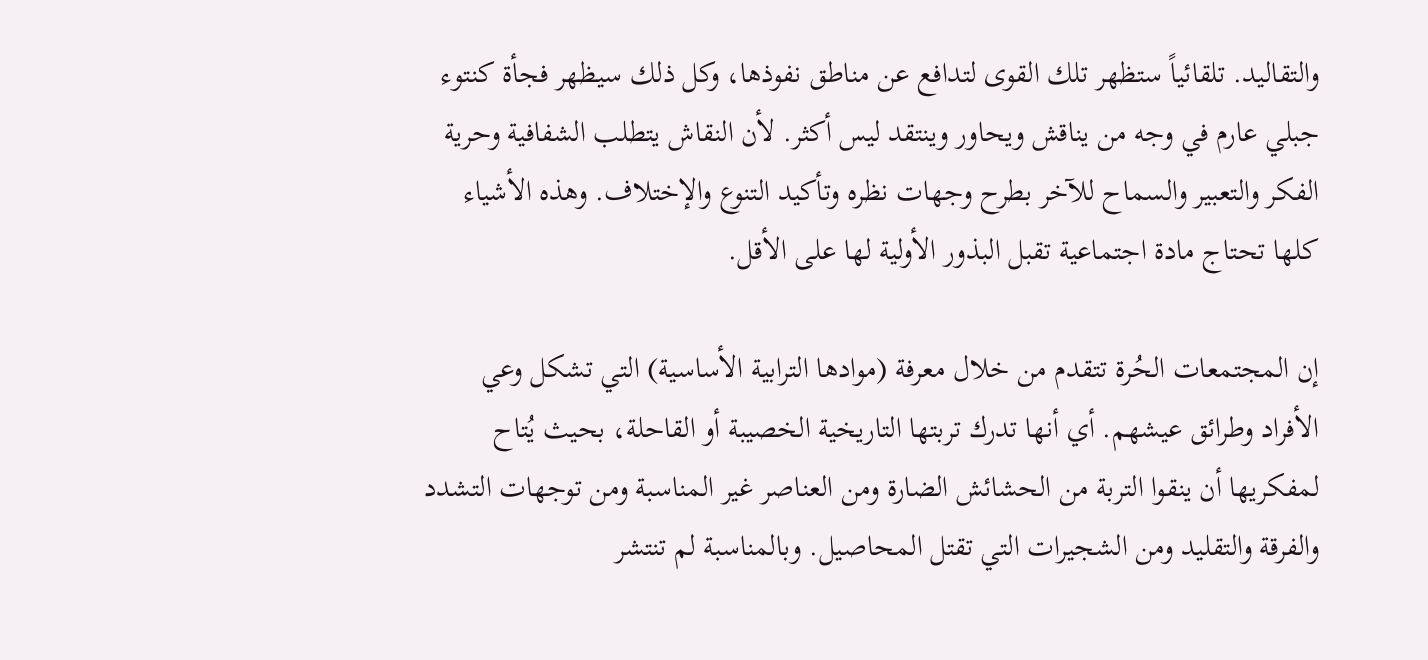والتقاليد. تلقائياً ستظهر تلك القوى لتدافع عن مناطق نفوذها، وكل ذلك سيظهر فجأة كنتوء جبلي عارم في وجه من يناقش ويحاور وينتقد ليس أكثر. لأن النقاش يتطلب الشفافية وحرية الفكر والتعبير والسماح للآخر بطرح وجهات نظره وتأكيد التنوع والإختلاف. وهذه الأشياء كلها تحتاج مادة اجتماعية تقبل البذور الأولية لها على الأقل.

إن المجتمعات الحُرة تتقدم من خلال معرفة (موادها الترابية الأساسية) التي تشكل وعي الأفراد وطرائق عيشهم. أي أنها تدرك تربتها التاريخية الخصيبة أو القاحلة، بحيث يُتاح لمفكريها أن ينقوا التربة من الحشائش الضارة ومن العناصر غير المناسبة ومن توجهات التشدد والفرقة والتقليد ومن الشجيرات التي تقتل المحاصيل. وبالمناسبة لم تنتشر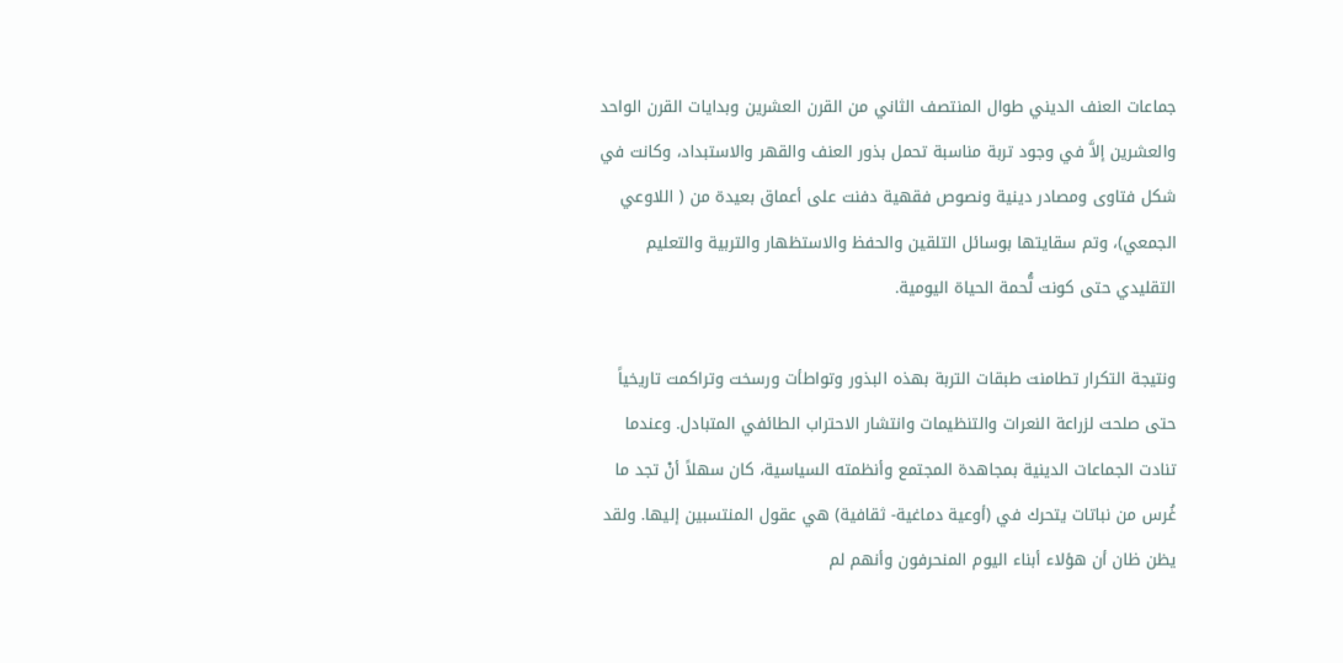جماعات العنف الديني طوال المنتصف الثاني من القرن العشرين وبدايات القرن الواحد والعشرين إلاَّ في وجود تربة مناسبة تحمل بذور العنف والقهر والاستبداد، وكانت في شكل فتاوى ومصادر دينية ونصوص فقهية دفنت على أعماق بعيدة من ( اللاوعي الجمعي)، وتم سقايتها بوسائل التلقين والحفظ والاستظهار والتربية والتعليم التقليدي حتى كونت لُّحمة الحياة اليومية.

ونتيجة التكرار تطامنت طبقات التربة بهذه البذور وتواطأت ورسخت وتراكمت تاريخياً حتى صلحت لزراعة النعرات والتنظيمات وانتشار الاحتراب الطائفي المتبادل. وعندما تنادت الجماعات الدينية بمجاهدة المجتمع وأنظمته السياسية، كان سهلاً أنْ تجد ما غُرس من نباتات يتحرك في (أوعية دماغية- ثقافية) هي عقول المنتسبين إليها. ولقد يظن ظان أن هؤلاء أبناء اليوم المنحرفون وأنهم لم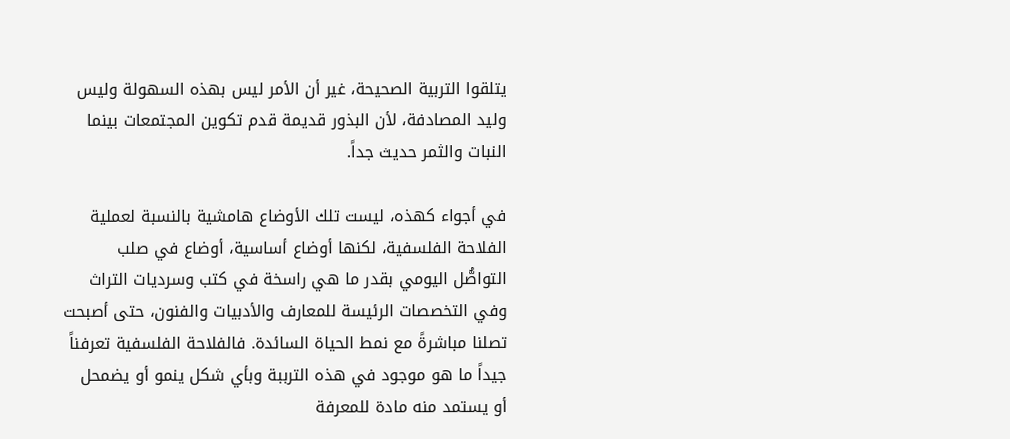يتلقوا التربية الصحيحة، غير أن الأمر ليس بهذه السهولة وليس وليد المصادفة، لأن البذور قديمة قدم تكوين المجتمعات بينما النبات والثمر حديث جداً.

في أجواء كهذه، ليست تلك الأوضاع هامشية بالنسبة لعملية الفلاحة الفلسفية، لكنها أوضاع أساسية، أوضاع في صلب التواصُّل اليومي بقدر ما هي راسخة في كتب وسرديات التراث وفي التخصصات الرئيسة للمعارف والأدبيات والفنون، حتى أصبحت تصلنا مباشرةً مع نمط الحياة السائدة. فالفلاحة الفلسفية تعرفناً جيداً ما هو موجود في هذه الترببة وبأي شكل ينمو أو يضمحل أو يستمد منه مادة للمعرفة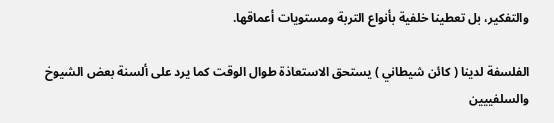والتفكير، بل تعطينا خلفية بأنواع التربة ومستويات أعماقها.

الفلسفة لدينا ( كائن شيطاني ) يستحق الاستعاذة طوال الوقت كما يرد على ألسنة بعض الشيوخ والسلفييين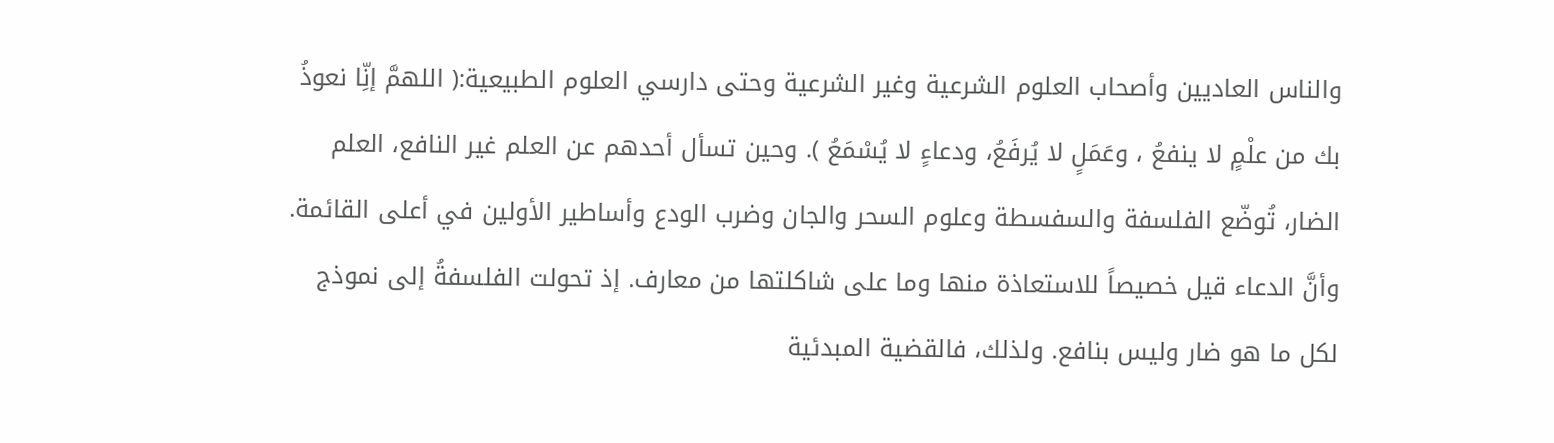والناس العاديين وأصحاب العلوم الشرعية وغير الشرعية وحتى دارسي العلوم الطبيعية:( اللهمَّ إنِّا نعوذُ بك من علْمٍ لا ينفعُ ، وعَمَلٍ لا يُرفَعُ، ودعاءٍ لا يُسْمَعُ ). وحين تسأل أحدهم عن العلم غير النافع، العلم الضار، تُوضّع الفلسفة والسفسطة وعلوم السحر والجان وضرب الودع وأساطير الأولين في أعلى القائمة. وأنَّ الدعاء قيل خصيصاً للاستعاذة منها وما على شاكلتها من معارف. إذ تحولت الفلسفةُ إلى نموذج لكل ما هو ضار وليس بنافع. ولذلك، فالقضية المبدئية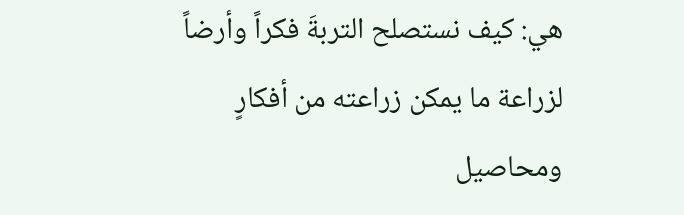هي: كيف نستصلح التربةَ فكراً وأرضاً لزراعة ما يمكن زراعته من أفكارٍ ومحاصيل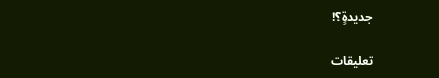جديدةٍ؟!

تعليقات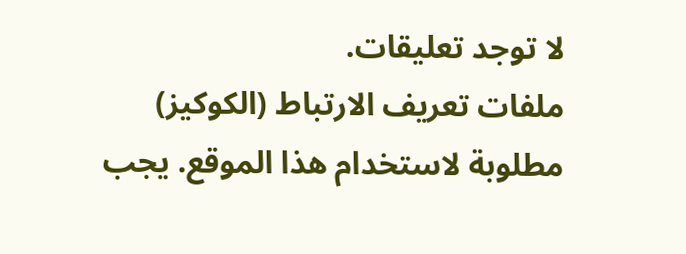لا توجد تعليقات.
ملفات تعريف الارتباط (الكوكيز) مطلوبة لاستخدام هذا الموقع. يجب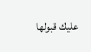عليك قبولها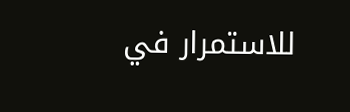للاستمرار في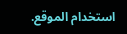استخدام الموقع.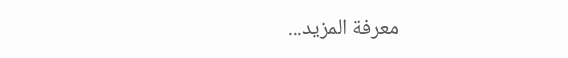معرفة المزيد...